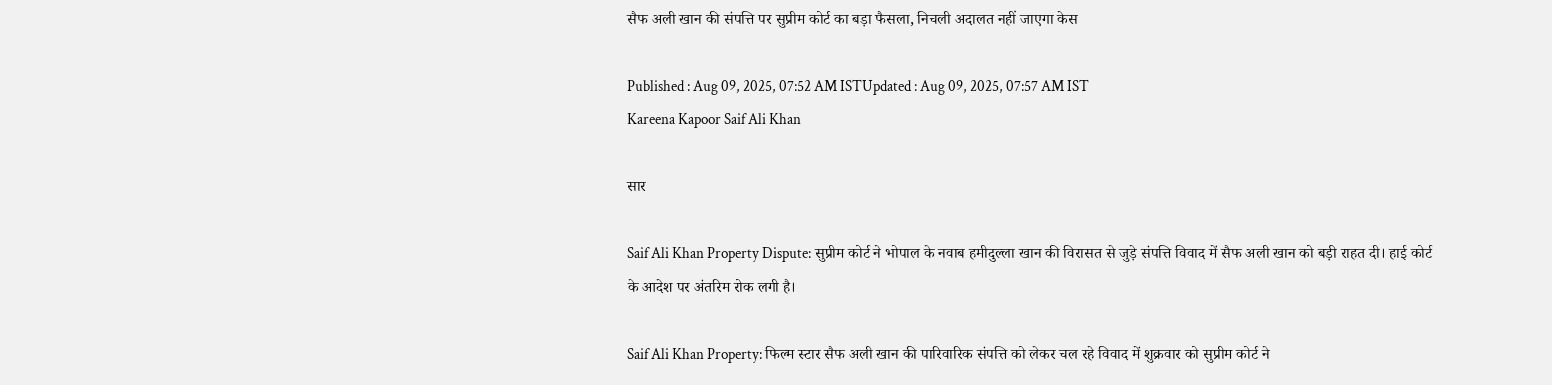सैफ अली खान की संपत्ति पर सुप्रीम कोर्ट का बड़ा फैसला, निचली अदालत नहीं जाएगा केस

Published : Aug 09, 2025, 07:52 AM ISTUpdated : Aug 09, 2025, 07:57 AM IST
Kareena Kapoor Saif Ali Khan

सार

Saif Ali Khan Property Dispute: सुप्रीम कोर्ट ने भोपाल के नवाब हमीदुल्ला खान की विरासत से जुड़े संपत्ति विवाद में सैफ अली खान को बड़ी राहत दी। हाई कोर्ट के आदेश पर अंतरिम रोक लगी है।

Saif Ali Khan Property: फिल्म स्टार सैफ अली खान की पारिवारिक संपत्ति को लेकर चल रहे विवाद में शुक्रवार को सुप्रीम कोर्ट ने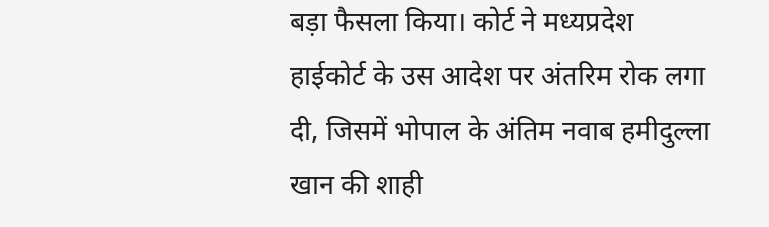बड़ा फैसला किया। कोर्ट ने मध्यप्रदेश हाईकोर्ट के उस आदेश पर अंतरिम रोक लगा दी, जिसमें भोपाल के अंतिम नवाब हमीदुल्ला खान की शाही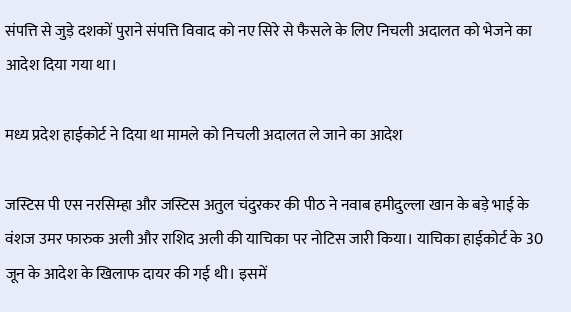संपत्ति से जुड़े दशकों पुराने संपत्ति विवाद को नए सिरे से फैसले के लिए निचली अदालत को भेजने का आदेश दिया गया था।

मध्य प्रदेश हाईकोर्ट ने दिया था मामले को निचली अदालत ले जाने का आदेश

जस्टिस पी एस नरसिम्हा और जस्टिस अतुल चंदुरकर की पीठ ने नवाब हमीदुल्ला खान के बड़े भाई के वंशज उमर फारुक अली और राशिद अली की याचिका पर नोटिस जारी किया। याचिका हाईकोर्ट के 30 जून के आदेश के खिलाफ दायर की गई थी। इसमें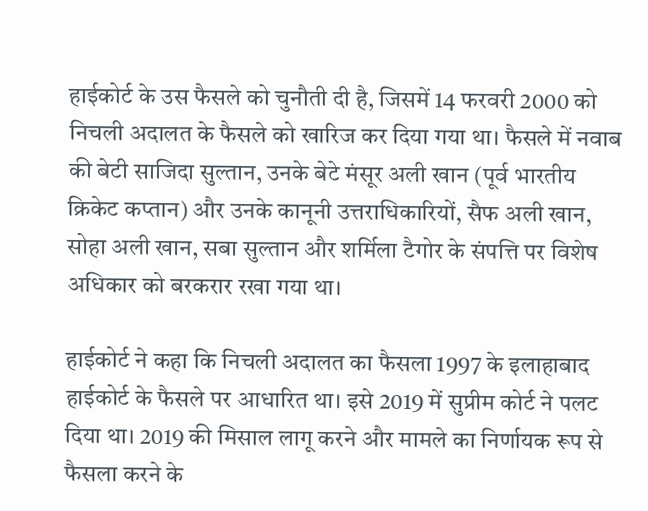हाईकोर्ट के उस फैसले को चुनौती दी है, जिसमें 14 फरवरी 2000 को निचली अदालत के फैसले को खारिज कर दिया गया था। फैसले में नवाब की बेटी साजिदा सुल्तान, उनके बेटे मंसूर अली खान (पूर्व भारतीय क्रिकेट कप्तान) और उनके कानूनी उत्तराधिकारियों, सैफ अली खान, सोहा अली खान, सबा सुल्तान और शर्मिला टैगोर के संपत्ति पर विशेष अधिकार को बरकरार रखा गया था।

हाईकोर्ट ने कहा कि निचली अदालत का फैसला 1997 के इलाहाबाद हाईकोर्ट के फैसले पर आधारित था। इसे 2019 में सुप्रीम कोर्ट ने पलट दिया था। 2019 की मिसाल लागू करने और मामले का निर्णायक रूप से फैसला करने के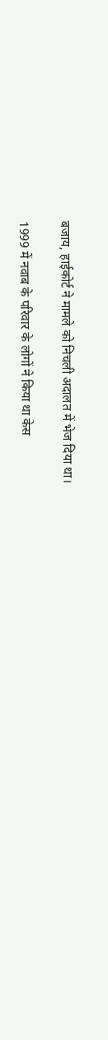बजाय, हाईकोर्ट ने मामले को निचली अदालत में भेज दिया था।

1999 में नवाब के परिवार के लोगों ने किया था केस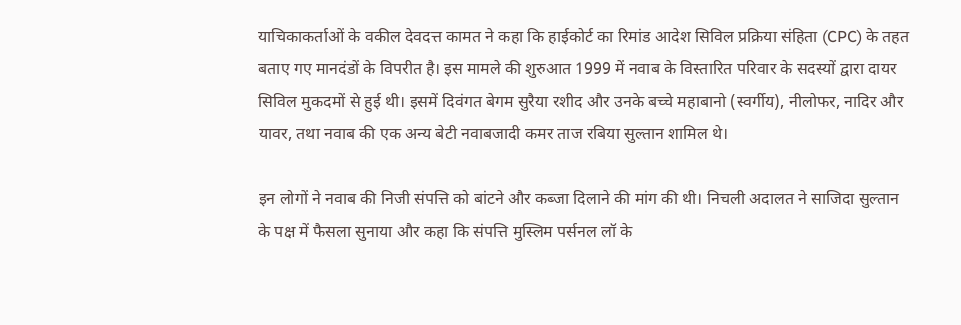याचिकाकर्ताओं के वकील देवदत्त कामत ने कहा कि हाईकोर्ट का रिमांड आदेश सिविल प्रक्रिया संहिता (CPC) के तहत बताए गए मानदंडों के विपरीत है। इस मामले की शुरुआत 1999 में नवाब के विस्तारित परिवार के सदस्यों द्वारा दायर सिविल मुकदमों से हुई थी। इसमें दिवंगत बेगम सुरैया रशीद और उनके बच्चे महाबानो (स्वर्गीय), नीलोफर, नादिर और यावर, तथा नवाब की एक अन्य बेटी नवाबजादी कमर ताज रबिया सुल्तान शामिल थे।

इन लोगों ने नवाब की निजी संपत्ति को बांटने और कब्जा दिलाने की मांग की थी। निचली अदालत ने साजिदा सुल्तान के पक्ष में फैसला सुनाया और कहा कि संपत्ति मुस्लिम पर्सनल लॉ के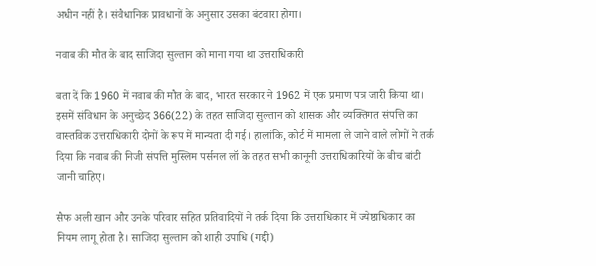अधीन नहीं है। संवैधानिक प्रावधानों के अनुसार उसका बंटवारा होगा।

नवाब की मौत के बाद साजिदा सुल्तान को माना गया था उत्तराधिकारी

बता दें कि 1960 में नवाब की मौत के बाद, भारत सरकार ने 1962 में एक प्रमाण पत्र जारी किया था। इसमें संविधान के अनुच्छेद 366(22) के तहत साजिदा सुल्तान को शासक और व्यक्तिगत संपत्ति का वास्तविक उत्तराधिकारी दोनों के रूप में मान्यता दी गई। हालांकि, कोर्ट में मामला ले जाने वाले लोगों ने तर्क दिया कि नवाब की निजी संपत्ति मुस्लिम पर्सनल लॉ के तहत सभी कानूनी उत्तराधिकारियों के बीच बांटी जानी चाहिए।

सैफ अली खान और उनके परिवार सहित प्रतिवादियों ने तर्क दिया कि उत्तराधिकार में ज्येष्ठाधिकार का नियम लागू होता है। साजिदा सुल्तान को शाही उपाधि (गद्दी)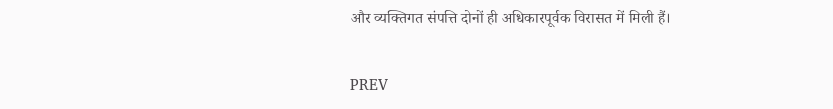और व्यक्तिगत संपत्ति दोनों ही अधिकारपूर्वक विरासत में मिली हैं।

PREV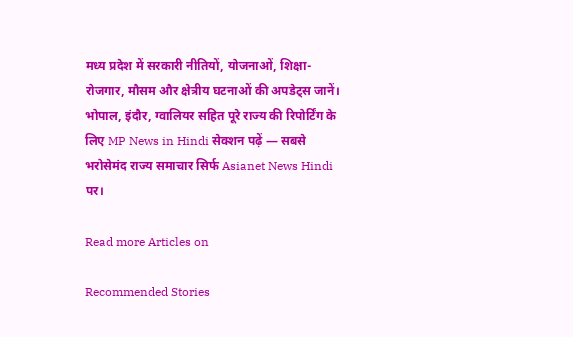मध्य प्रदेश में सरकारी नीतियों, योजनाओं, शिक्षा-रोजगार, मौसम और क्षेत्रीय घटनाओं की अपडेट्स जानें। भोपाल, इंदौर, ग्वालियर सहित पूरे राज्य की रिपोर्टिंग के लिए MP News in Hindi सेक्शन पढ़ें — सबसे भरोसेमंद राज्य समाचार सिर्फ Asianet News Hindi पर।

Read more Articles on

Recommended Stories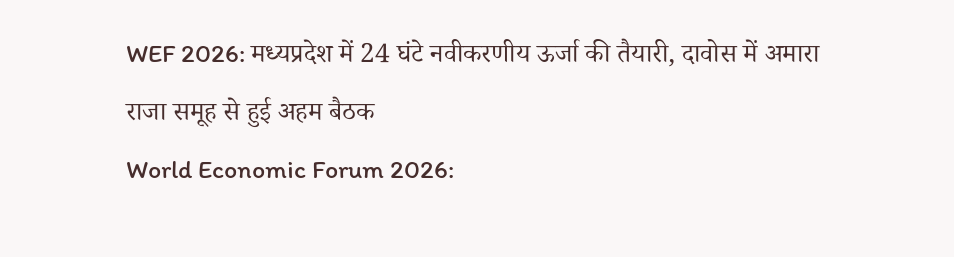WEF 2026: मध्यप्रदेश में 24 घंटे नवीकरणीय ऊर्जा की तैयारी, दावोस में अमारा राजा समूह से हुई अहम बैठक
World Economic Forum 2026: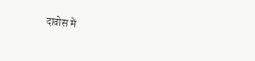दावोस में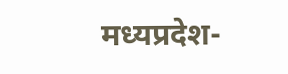मध्यप्रदेश-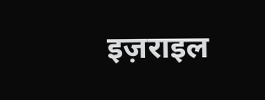इज़राइल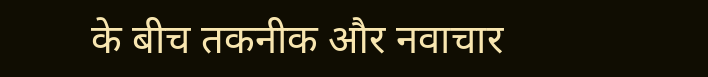के बीच तकनीक और नवाचार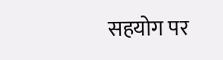सहयोग पर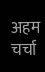अहम चर्चा